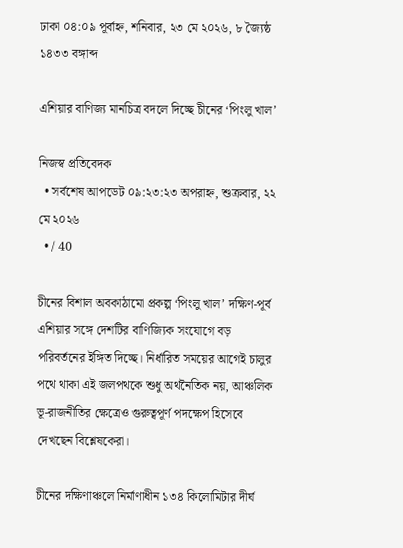ঢাকা ০৪:০৯ পূর্বাহ্ন, শনিবার, ২৩ মে ২০২৬, ৮ জ্যৈষ্ঠ ১৪৩৩ বঙ্গাব্দ

এশিয়ার বাণিজ্য মানচিত্র বদলে দিচ্ছে চীনের ‘পিংলু খাল’

নিজস্ব প্রতিবেদক
  • সর্বশেষ আপডেট ০৯:২৩:২৩ অপরাহ্ন, শুক্রবার, ২২ মে ২০২৬
  • / 40

চীনের বিশাল অবকাঠামো প্রকল্প ‘পিংলু খাল’ দক্ষিণ-পূর্ব এশিয়ার সঙ্গে দেশটির বাণিজ্যিক সংযোগে বড় পরিবর্তনের ইঙ্গিত দিচ্ছে। নির্ধারিত সময়ের আগেই চালুর পথে থাকা এই জলপথকে শুধু অর্থনৈতিক নয়, আঞ্চলিক ভূ-রাজনীতির ক্ষেত্রেও গুরুত্বপূর্ণ পদক্ষেপ হিসেবে দেখছেন বিশ্লেষকেরা।

চীনের দক্ষিণাঞ্চলে নির্মাণাধীন ১৩৪ কিলোমিটার দীর্ঘ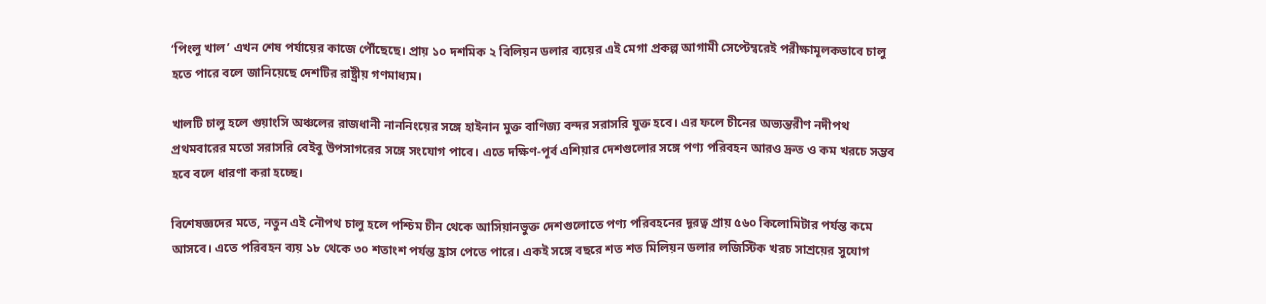‘পিংলু খাল’ এখন শেষ পর্যায়ের কাজে পৌঁছেছে। প্রায় ১০ দশমিক ২ বিলিয়ন ডলার ব্যয়ের এই মেগা প্রকল্প আগামী সেপ্টেম্বরেই পরীক্ষামূলকভাবে চালু হতে পারে বলে জানিয়েছে দেশটির রাষ্ট্রীয় গণমাধ্যম।

খালটি চালু হলে গুয়াংসি অঞ্চলের রাজধানী নাননিংয়ের সঙ্গে হাইনান মুক্ত বাণিজ্য বন্দর সরাসরি যুক্ত হবে। এর ফলে চীনের অভ্যন্তরীণ নদীপথ প্রথমবারের মতো সরাসরি বেইবু উপসাগরের সঙ্গে সংযোগ পাবে। এতে দক্ষিণ-পূর্ব এশিয়ার দেশগুলোর সঙ্গে পণ্য পরিবহন আরও দ্রুত ও কম খরচে সম্ভব হবে বলে ধারণা করা হচ্ছে।

বিশেষজ্ঞদের মতে, নতুন এই নৌপথ চালু হলে পশ্চিম চীন থেকে আসিয়ানভুক্ত দেশগুলোতে পণ্য পরিবহনের দূরত্ব প্রায় ৫৬০ কিলোমিটার পর্যন্ত কমে আসবে। এতে পরিবহন ব্যয় ১৮ থেকে ৩০ শতাংশ পর্যন্ত হ্রাস পেতে পারে। একই সঙ্গে বছরে শত শত মিলিয়ন ডলার লজিস্টিক খরচ সাশ্রয়ের সুযোগ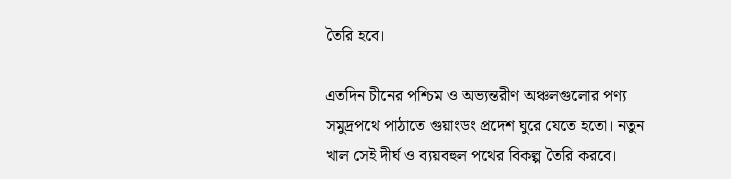তৈরি হবে।

এতদিন চীনের পশ্চিম ও অভ্যন্তরীণ অঞ্চলগুলোর পণ্য সমুদ্রপথে পাঠাতে গুয়াংডং প্রদেশ ঘুরে যেতে হতো। নতুন খাল সেই দীর্ঘ ও ব্যয়বহুল পথের বিকল্প তৈরি করবে।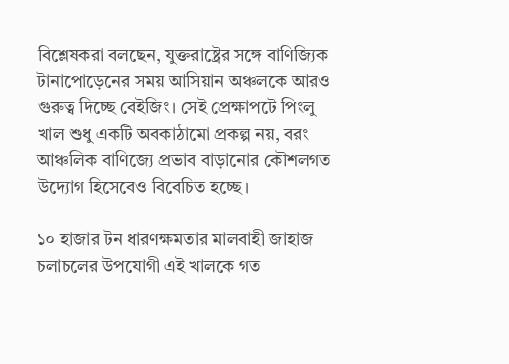বিশ্লেষকরা বলছেন, যুক্তরাষ্ট্রের সঙ্গে বাণিজ্যিক টানাপোড়েনের সময় আসিয়ান অঞ্চলকে আরও গুরুত্ব দিচ্ছে বেইজিং। সেই প্রেক্ষাপটে পিংলু খাল শুধু একটি অবকাঠামো প্রকল্প নয়, বরং আঞ্চলিক বাণিজ্যে প্রভাব বাড়ানোর কৌশলগত উদ্যোগ হিসেবেও বিবেচিত হচ্ছে।

১০ হাজার টন ধারণক্ষমতার মালবাহী জাহাজ চলাচলের উপযোগী এই খালকে গত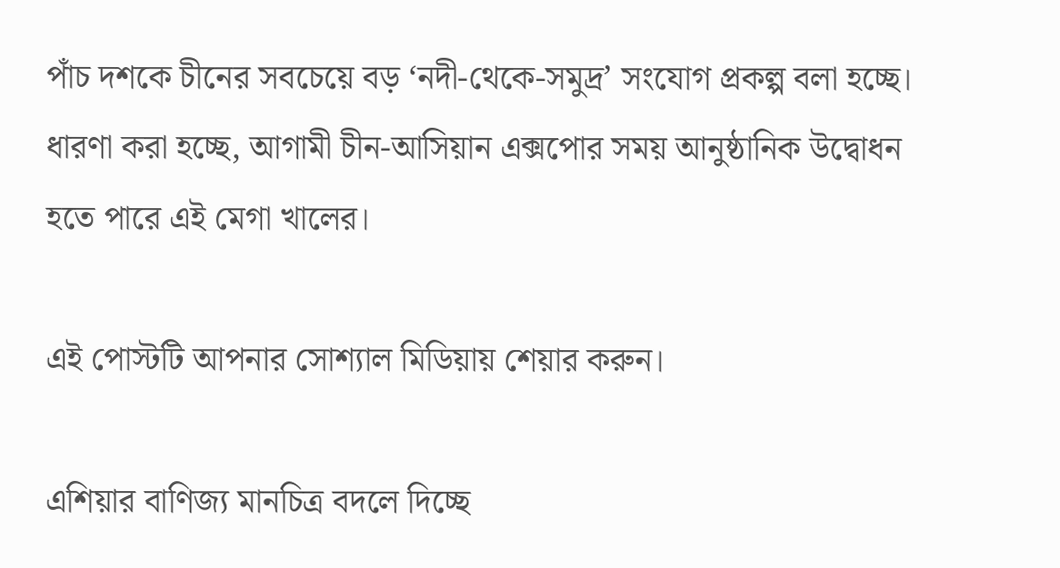পাঁচ দশকে চীনের সবচেয়ে বড় ‘নদী-থেকে-সমুদ্র’ সংযোগ প্রকল্প বলা হচ্ছে। ধারণা করা হচ্ছে, আগামী চীন-আসিয়ান এক্সপোর সময় আনুষ্ঠানিক উদ্বোধন হতে পারে এই মেগা খালের।

এই পোস্টটি আপনার সোশ্যাল মিডিয়ায় শেয়ার করুন।

এশিয়ার বাণিজ্য মানচিত্র বদলে দিচ্ছে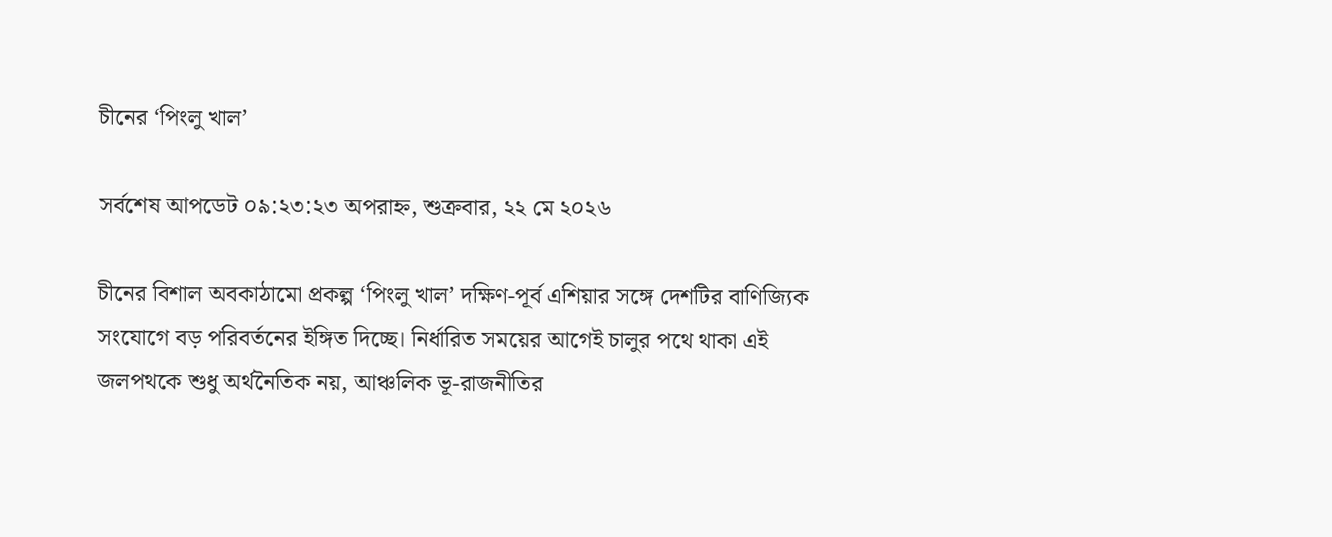চীনের ‘পিংলু খাল’

সর্বশেষ আপডেট ০৯:২৩:২৩ অপরাহ্ন, শুক্রবার, ২২ মে ২০২৬

চীনের বিশাল অবকাঠামো প্রকল্প ‘পিংলু খাল’ দক্ষিণ-পূর্ব এশিয়ার সঙ্গে দেশটির বাণিজ্যিক সংযোগে বড় পরিবর্তনের ইঙ্গিত দিচ্ছে। নির্ধারিত সময়ের আগেই চালুর পথে থাকা এই জলপথকে শুধু অর্থনৈতিক নয়, আঞ্চলিক ভূ-রাজনীতির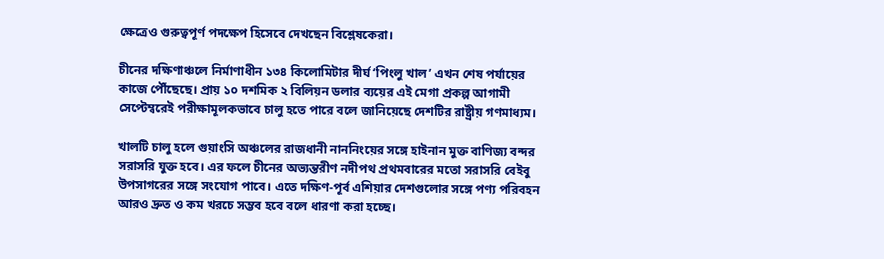ক্ষেত্রেও গুরুত্বপূর্ণ পদক্ষেপ হিসেবে দেখছেন বিশ্লেষকেরা।

চীনের দক্ষিণাঞ্চলে নির্মাণাধীন ১৩৪ কিলোমিটার দীর্ঘ ‘পিংলু খাল’ এখন শেষ পর্যায়ের কাজে পৌঁছেছে। প্রায় ১০ দশমিক ২ বিলিয়ন ডলার ব্যয়ের এই মেগা প্রকল্প আগামী সেপ্টেম্বরেই পরীক্ষামূলকভাবে চালু হতে পারে বলে জানিয়েছে দেশটির রাষ্ট্রীয় গণমাধ্যম।

খালটি চালু হলে গুয়াংসি অঞ্চলের রাজধানী নাননিংয়ের সঙ্গে হাইনান মুক্ত বাণিজ্য বন্দর সরাসরি যুক্ত হবে। এর ফলে চীনের অভ্যন্তরীণ নদীপথ প্রথমবারের মতো সরাসরি বেইবু উপসাগরের সঙ্গে সংযোগ পাবে। এতে দক্ষিণ-পূর্ব এশিয়ার দেশগুলোর সঙ্গে পণ্য পরিবহন আরও দ্রুত ও কম খরচে সম্ভব হবে বলে ধারণা করা হচ্ছে।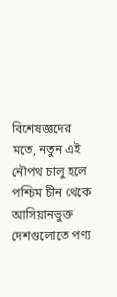বিশেষজ্ঞদের মতে, নতুন এই নৌপথ চালু হলে পশ্চিম চীন থেকে আসিয়ানভুক্ত দেশগুলোতে পণ্য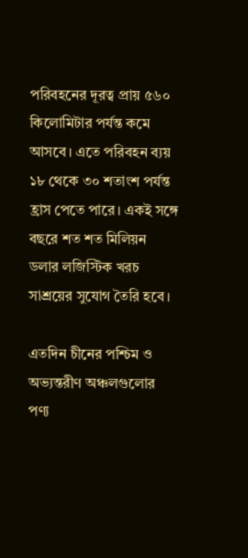পরিবহনের দূরত্ব প্রায় ৫৬০ কিলোমিটার পর্যন্ত কমে আসবে। এতে পরিবহন ব্যয় ১৮ থেকে ৩০ শতাংশ পর্যন্ত হ্রাস পেতে পারে। একই সঙ্গে বছরে শত শত মিলিয়ন ডলার লজিস্টিক খরচ সাশ্রয়ের সুযোগ তৈরি হবে।

এতদিন চীনের পশ্চিম ও অভ্যন্তরীণ অঞ্চলগুলোর পণ্য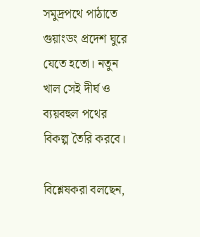সমুদ্রপথে পাঠাতে গুয়াংডং প্রদেশ ঘুরে যেতে হতো। নতুন খাল সেই দীর্ঘ ও ব্যয়বহুল পথের বিকল্প তৈরি করবে।

বিশ্লেষকরা বলছেন,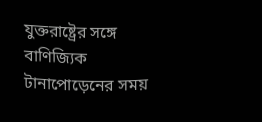যুক্তরাষ্ট্রের সঙ্গে বাণিজ্যিক টানাপোড়েনের সময়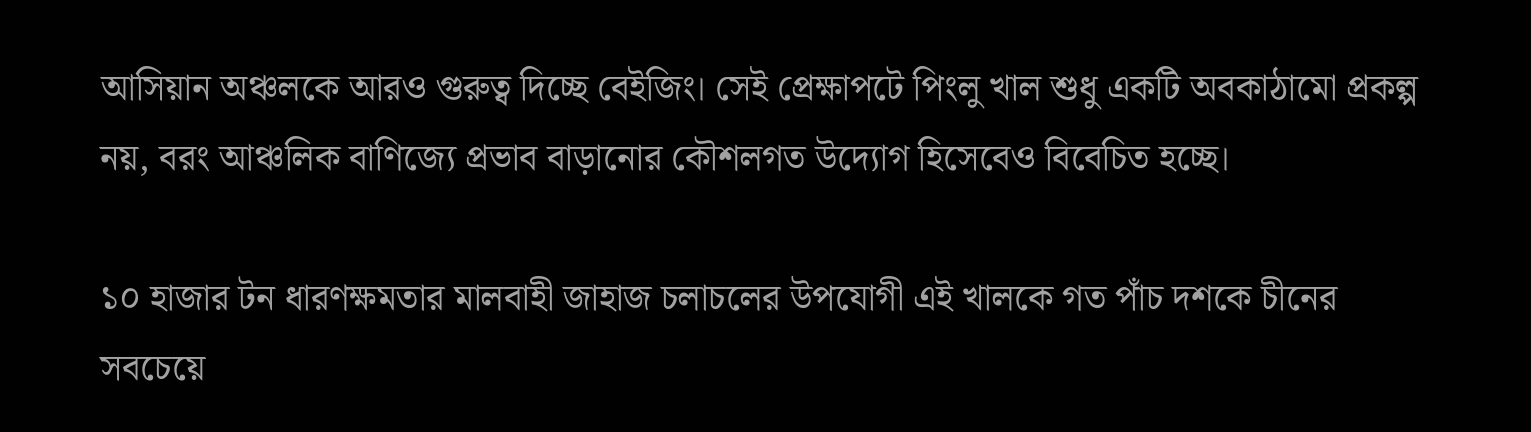আসিয়ান অঞ্চলকে আরও গুরুত্ব দিচ্ছে বেইজিং। সেই প্রেক্ষাপটে পিংলু খাল শুধু একটি অবকাঠামো প্রকল্প নয়, বরং আঞ্চলিক বাণিজ্যে প্রভাব বাড়ানোর কৌশলগত উদ্যোগ হিসেবেও বিবেচিত হচ্ছে।

১০ হাজার টন ধারণক্ষমতার মালবাহী জাহাজ চলাচলের উপযোগী এই খালকে গত পাঁচ দশকে চীনের সবচেয়ে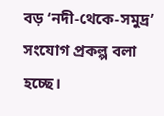বড় ‘নদী-থেকে-সমুদ্র’ সংযোগ প্রকল্প বলা হচ্ছে।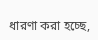ধারণা করা হচ্ছে,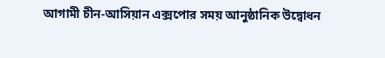আগামী চীন-আসিয়ান এক্সপোর সময় আনুষ্ঠানিক উদ্বোধন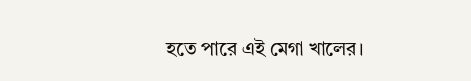হতে পারে এই মেগা খালের।